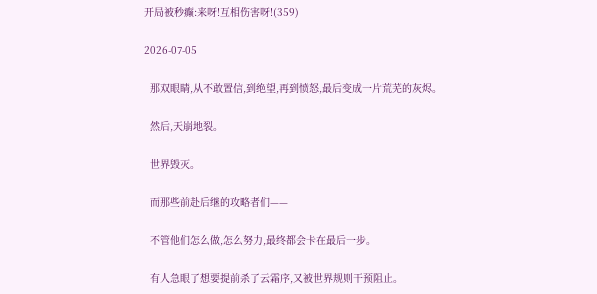开局被秒癫:来呀!互相伤害呀!(359)

2026-07-05

  那双眼睛,从不敢置信,到绝望,再到愤怒,最后变成一片荒芜的灰烬。

  然后,天崩地裂。

  世界毁灭。

  而那些前赴后继的攻略者们——

  不管他们怎么做,怎么努力,最终都会卡在最后一步。

  有人急眼了想要提前杀了云霜序,又被世界规则干预阻止。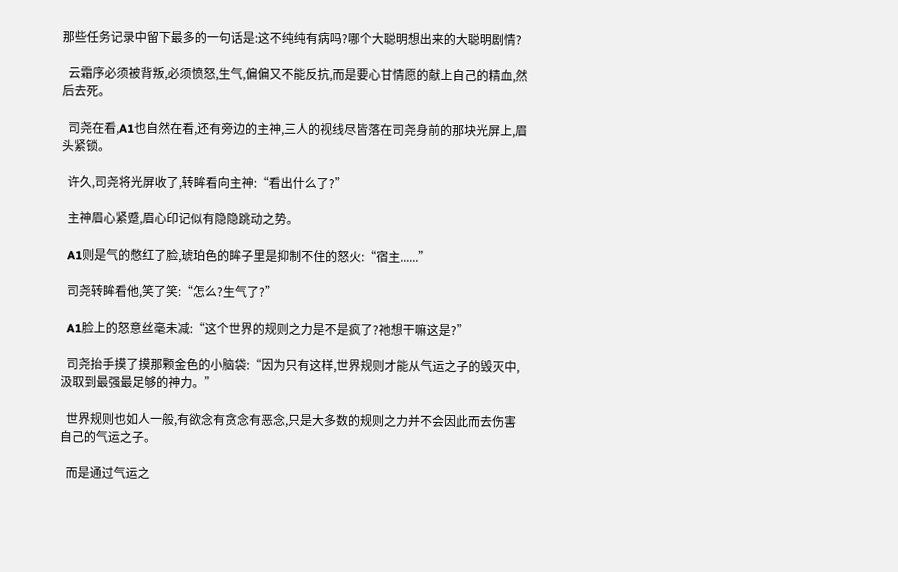那些任务记录中留下最多的一句话是:这不纯纯有病吗?哪个大聪明想出来的大聪明剧情?

  云霜序必须被背叛,必须愤怒,生气,偏偏又不能反抗,而是要心甘情愿的献上自己的精血,然后去死。

  司尧在看,A1也自然在看,还有旁边的主神,三人的视线尽皆落在司尧身前的那块光屏上,眉头紧锁。

  许久,司尧将光屏收了,转眸看向主神:“看出什么了?”

  主神眉心紧蹙,眉心印记似有隐隐跳动之势。

  A1则是气的憋红了脸,琥珀色的眸子里是抑制不住的怒火:“宿主......”

  司尧转眸看他,笑了笑:“怎么?生气了?”

  A1脸上的怒意丝毫未减:“这个世界的规则之力是不是疯了?祂想干嘛这是?”

  司尧抬手摸了摸那颗金色的小脑袋:“因为只有这样,世界规则才能从气运之子的毁灭中,汲取到最强最足够的神力。”

  世界规则也如人一般,有欲念有贪念有恶念,只是大多数的规则之力并不会因此而去伤害自己的气运之子。

  而是通过气运之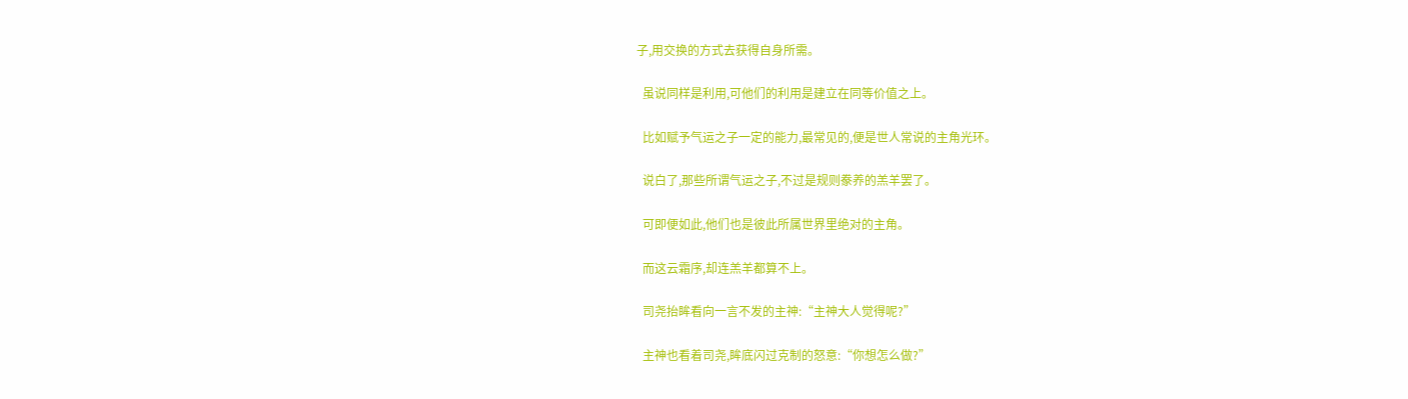子,用交换的方式去获得自身所需。

  虽说同样是利用,可他们的利用是建立在同等价值之上。

  比如赋予气运之子一定的能力,最常见的,便是世人常说的主角光环。

  说白了,那些所谓气运之子,不过是规则豢养的羔羊罢了。

  可即便如此,他们也是彼此所属世界里绝对的主角。

  而这云霜序,却连羔羊都算不上。

  司尧抬眸看向一言不发的主神:“主神大人觉得呢?”

  主神也看着司尧,眸底闪过克制的怒意:“你想怎么做?”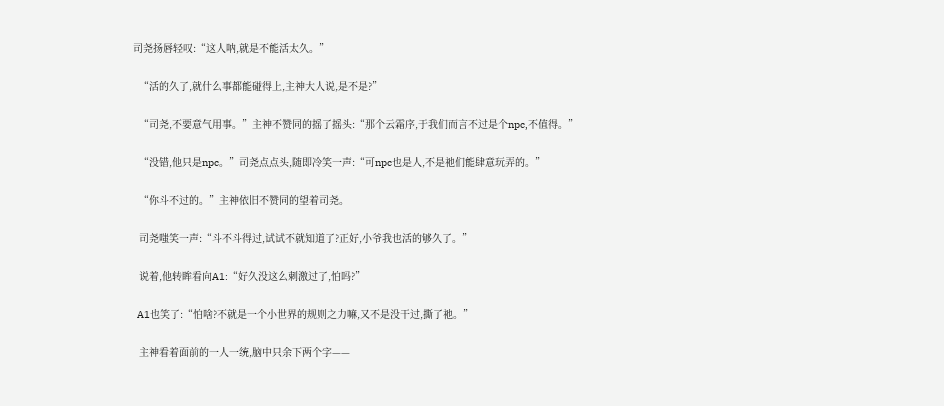司尧扬唇轻叹:“这人呐,就是不能活太久。”

  “活的久了,就什么事都能碰得上,主神大人说,是不是?”

  “司尧,不要意气用事。”主神不赞同的摇了摇头:“那个云霜序,于我们而言不过是个npc,不值得。”

  “没错,他只是npc。”司尧点点头,随即冷笑一声:“可npc也是人,不是祂们能肆意玩弄的。”

  “你斗不过的。”主神依旧不赞同的望着司尧。

  司尧嗤笑一声:“斗不斗得过,试试不就知道了?正好,小爷我也活的够久了。”

  说着,他转眸看向A1:“好久没这么刺激过了,怕吗?”

  A1也笑了:“怕啥?不就是一个小世界的规则之力嘛,又不是没干过,撕了祂。”

  主神看着面前的一人一统,脑中只余下两个字——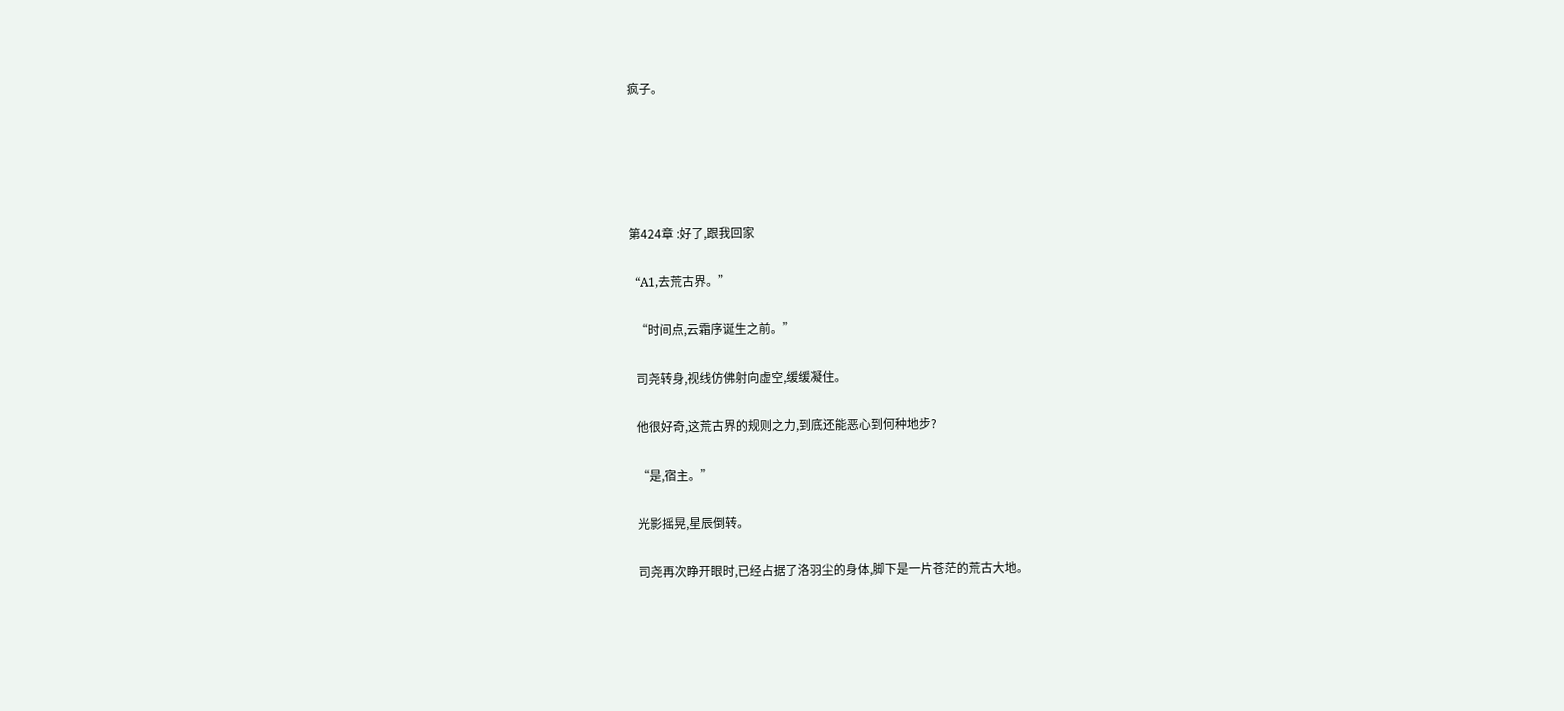疯子。





第424章 :好了,跟我回家

  “A1,去荒古界。”

  “时间点,云霜序诞生之前。”

  司尧转身,视线仿佛射向虚空,缓缓凝住。

  他很好奇,这荒古界的规则之力,到底还能恶心到何种地步?

  “是,宿主。”

  光影摇晃,星辰倒转。

  司尧再次睁开眼时,已经占据了洛羽尘的身体,脚下是一片苍茫的荒古大地。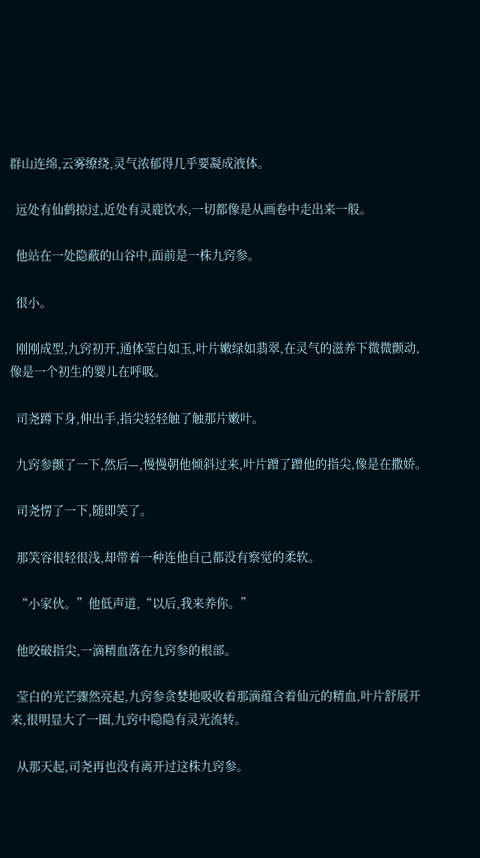群山连绵,云雾缭绕,灵气浓郁得几乎要凝成液体。

  远处有仙鹤掠过,近处有灵鹿饮水,一切都像是从画卷中走出来一般。

  他站在一处隐蔽的山谷中,面前是一株九窍参。

  很小。

  刚刚成型,九窍初开,通体莹白如玉,叶片嫩绿如翡翠,在灵气的滋养下微微颤动,像是一个初生的婴儿在呼吸。

  司尧蹲下身,伸出手,指尖轻轻触了触那片嫩叶。

  九窍参颤了一下,然后—,慢慢朝他倾斜过来,叶片蹭了蹭他的指尖,像是在撒娇。

  司尧愣了一下,随即笑了。

  那笑容很轻很浅,却带着一种连他自己都没有察觉的柔软。

  “小家伙。”他低声道,“以后,我来养你。”

  他咬破指尖,一滴精血落在九窍参的根部。

  莹白的光芒骤然亮起,九窍参贪婪地吸收着那滴蕴含着仙元的精血,叶片舒展开来,很明显大了一圈,九窍中隐隐有灵光流转。

  从那天起,司尧再也没有离开过这株九窍参。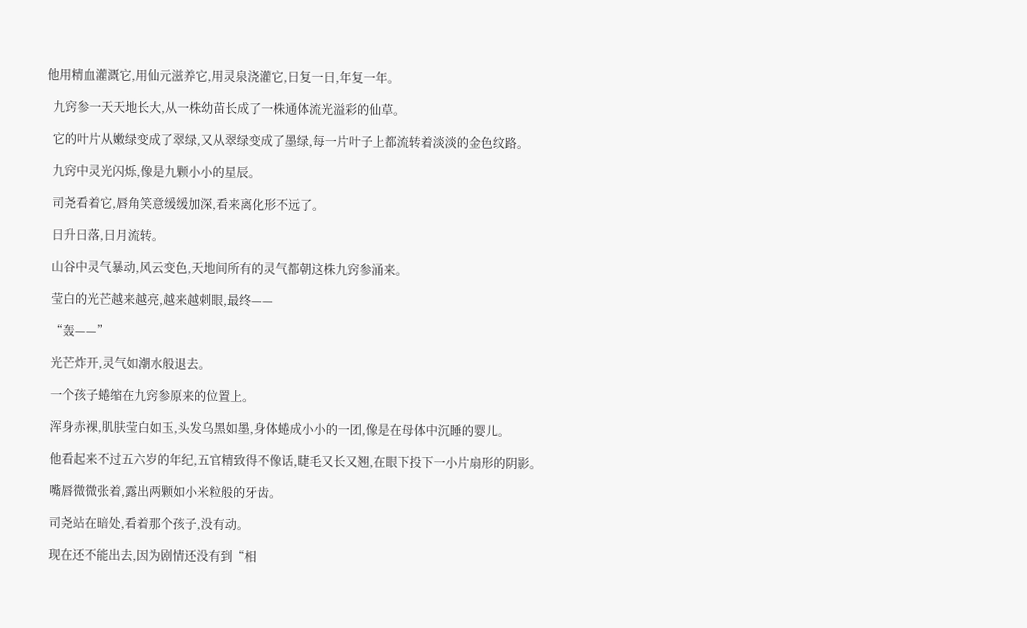他用精血灌溉它,用仙元滋养它,用灵泉浇灌它,日复一日,年复一年。

  九窍参一天天地长大,从一株幼苗长成了一株通体流光溢彩的仙草。

  它的叶片从嫩绿变成了翠绿,又从翠绿变成了墨绿,每一片叶子上都流转着淡淡的金色纹路。

  九窍中灵光闪烁,像是九颗小小的星辰。

  司尧看着它,唇角笑意缓缓加深,看来离化形不远了。

  日升日落,日月流转。

  山谷中灵气暴动,风云变色,天地间所有的灵气都朝这株九窍参涌来。

  莹白的光芒越来越亮,越来越刺眼,最终——

  “轰——”

  光芒炸开,灵气如潮水般退去。

  一个孩子蜷缩在九窍参原来的位置上。

  浑身赤裸,肌肤莹白如玉,头发乌黑如墨,身体蜷成小小的一团,像是在母体中沉睡的婴儿。

  他看起来不过五六岁的年纪,五官精致得不像话,睫毛又长又翘,在眼下投下一小片扇形的阴影。

  嘴唇微微张着,露出两颗如小米粒般的牙齿。

  司尧站在暗处,看着那个孩子,没有动。

  现在还不能出去,因为剧情还没有到“相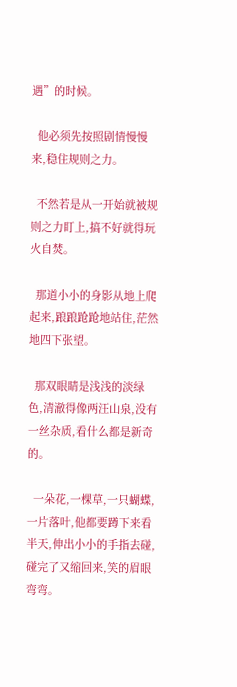遇”的时候。

  他必须先按照剧情慢慢来,稳住规则之力。

  不然若是从一开始就被规则之力盯上,搞不好就得玩火自焚。

  那道小小的身影从地上爬起来,踉踉跄跄地站住,茫然地四下张望。

  那双眼睛是浅浅的淡绿色,清澈得像两汪山泉,没有一丝杂质,看什么都是新奇的。

  一朵花,一棵草,一只蝴蝶,一片落叶,他都要蹲下来看半天,伸出小小的手指去碰,碰完了又缩回来,笑的眉眼弯弯。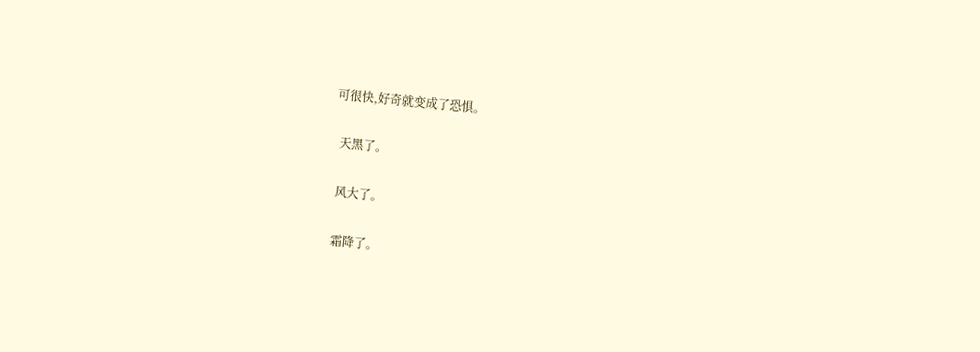可很快,好奇就变成了恐惧。

  天黑了。

  风大了。

  霜降了。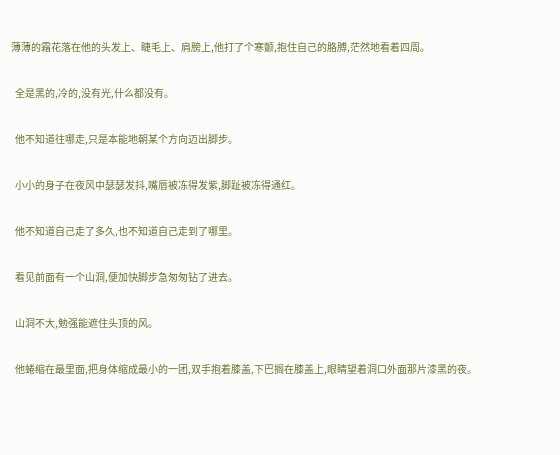薄薄的霜花落在他的头发上、睫毛上、肩膀上,他打了个寒颤,抱住自己的胳膊,茫然地看着四周。

  全是黑的,冷的,没有光,什么都没有。

  他不知道往哪走,只是本能地朝某个方向迈出脚步。

  小小的身子在夜风中瑟瑟发抖,嘴唇被冻得发紫,脚趾被冻得通红。

  他不知道自己走了多久,也不知道自己走到了哪里。

  看见前面有一个山洞,便加快脚步急匆匆钻了进去。

  山洞不大,勉强能遮住头顶的风。

  他蜷缩在最里面,把身体缩成最小的一团,双手抱着膝盖,下巴搁在膝盖上,眼睛望着洞口外面那片漆黑的夜。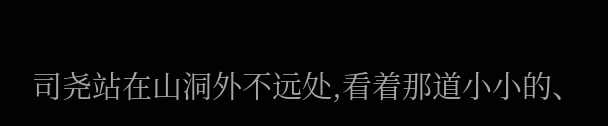司尧站在山洞外不远处,看着那道小小的、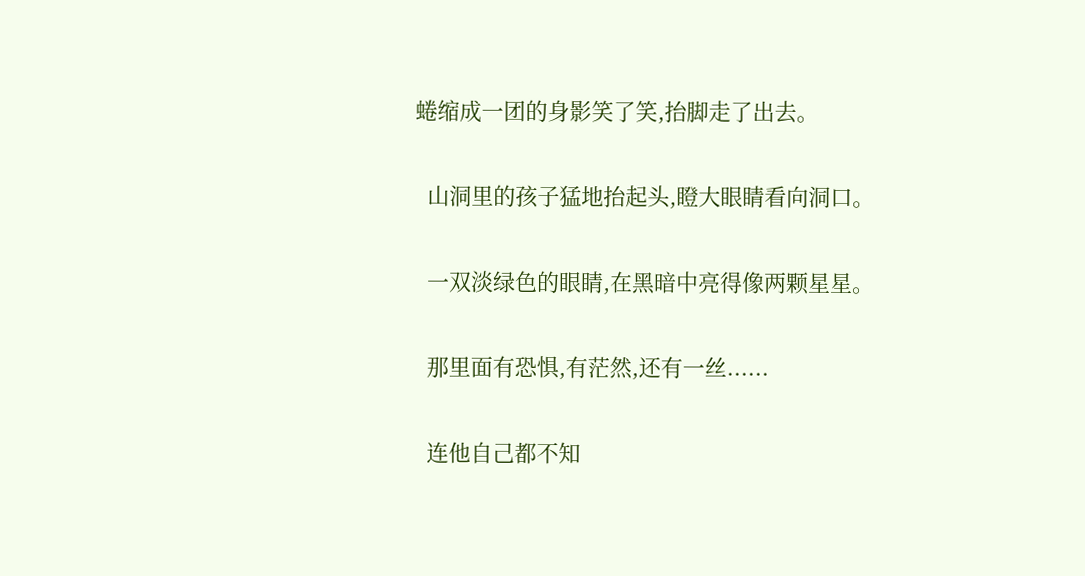蜷缩成一团的身影笑了笑,抬脚走了出去。

  山洞里的孩子猛地抬起头,瞪大眼睛看向洞口。

  一双淡绿色的眼睛,在黑暗中亮得像两颗星星。

  那里面有恐惧,有茫然,还有一丝......

  连他自己都不知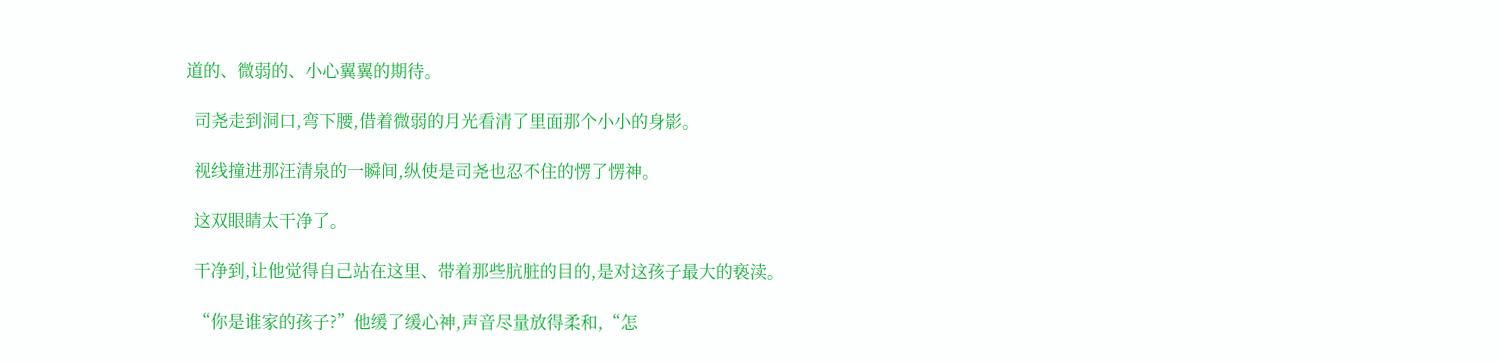道的、微弱的、小心翼翼的期待。

  司尧走到洞口,弯下腰,借着微弱的月光看清了里面那个小小的身影。

  视线撞进那汪清泉的一瞬间,纵使是司尧也忍不住的愣了愣神。

  这双眼睛太干净了。

  干净到,让他觉得自己站在这里、带着那些肮脏的目的,是对这孩子最大的亵渎。

  “你是谁家的孩子?”他缓了缓心神,声音尽量放得柔和,“怎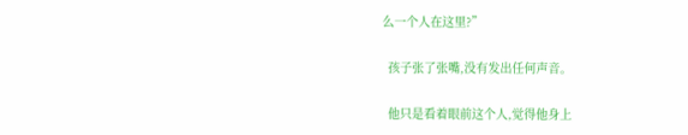么一个人在这里?”

  孩子张了张嘴,没有发出任何声音。

  他只是看着眼前这个人,觉得他身上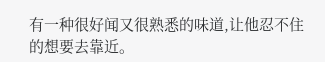有一种很好闻又很熟悉的味道,让他忍不住的想要去靠近。